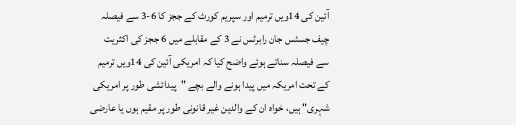آئین کی 14ویں ترمیم اور سپریم کورٹ کے ججز کا 6-3 سے فیصلہ
چیف جسٹس جان رابرٹس نے 3 کے مقابلے میں 6 ججز کی اکثریت سے فیصلہ سناتے ہوئے واضح کیا کہ امریکی آئین کی 14ویں ترمیم کے تحت امریکہ میں پیدا ہونے والے بچے "پیدائشی طور پر امریکی شہری" ہیں، خواہ ان کے والدین غیر قانونی طور پر مقیم ہوں یا عارضی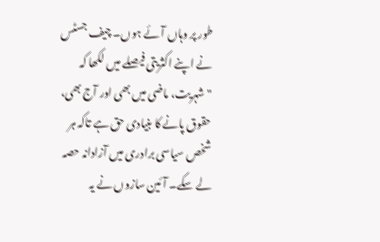طور پر وہاں آئے ہوں۔ چیف جسٹس نے اپنے اکثریتی فیصلے میں لکھا کہ "شہریت، ماضی میں بھی اور آج بھی، حقوق پانے کا بنیادی حق ہے تاکہ ہر شخص سیاسی برادری میں آزادانہ حصہ لے سکے۔ آئین سازوں نے یہ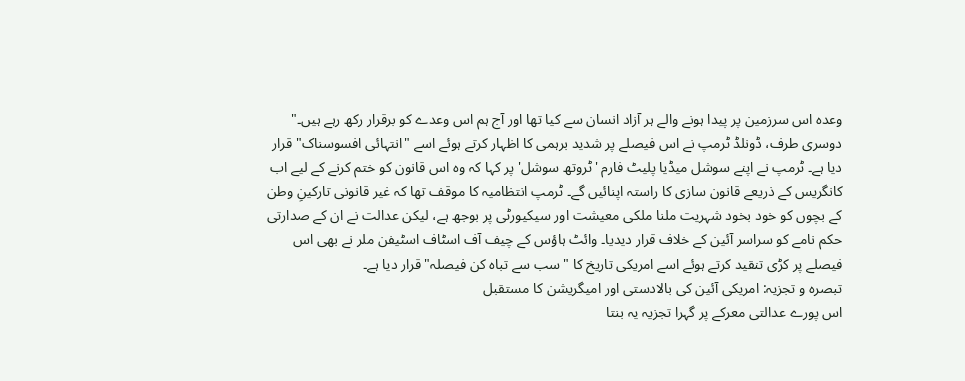وعدہ اس سرزمین پر پیدا ہونے والے ہر آزاد انسان سے کیا تھا اور آج ہم اس وعدے کو برقرار رکھ رہے ہیں۔"
دوسری طرف، ڈونلڈ ٹرمپ نے اس فیصلے پر شدید برہمی کا اظہار کرتے ہوئے اسے "انتہائی افسوسناک" قرار دیا ہے۔ ٹرمپ نے اپنے سوشل میڈیا پلیٹ فارم 'ٹروتھ سوشل' پر کہا کہ وہ اس قانون کو ختم کرنے کے لیے اب کانگریس کے ذریعے قانون سازی کا راستہ اپنائیں گے۔ ٹرمپ انتظامیہ کا موقف تھا کہ غیر قانونی تارکینِ وطن کے بچوں کو خود بخود شہریت ملنا ملکی معیشت اور سیکیورٹی پر بوجھ ہے، لیکن عدالت نے ان کے صدارتی حکم نامے کو سراسر آئین کے خلاف قرار دیدیا۔ وائٹ ہاؤس کے چیف آف اسٹاف اسٹیفن ملر نے بھی اس فیصلے پر کڑی تنقید کرتے ہوئے اسے امریکی تاریخ کا "سب سے تباہ کن فیصلہ" قرار دیا ہے۔
تبصرہ و تجزیہ: امریکی آئین کی بالادستی اور امیگریشن کا مستقبل
اس پورے عدالتی معرکے پر گہرا تجزیہ یہ بنتا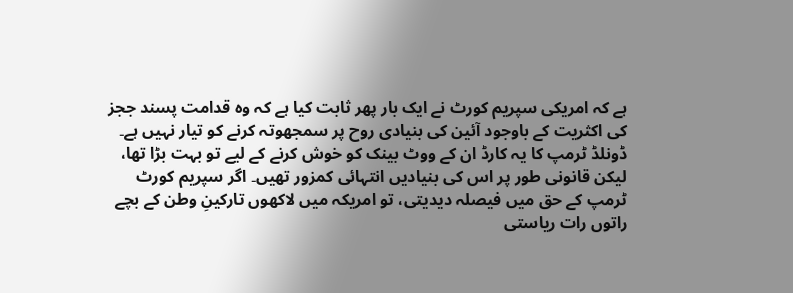ہے کہ امریکی سپریم کورٹ نے ایک بار پھر ثابت کیا ہے کہ وہ قدامت پسند ججز کی اکثریت کے باوجود آئین کی بنیادی روح پر سمجھوتہ کرنے کو تیار نہیں ہے۔ ڈونلڈ ٹرمپ کا یہ کارڈ ان کے ووٹ بینک کو خوش کرنے کے لیے تو بہت بڑا تھا، لیکن قانونی طور پر اس کی بنیادیں انتہائی کمزور تھیں۔ اگر سپریم کورٹ ٹرمپ کے حق میں فیصلہ دیدیتی، تو امریکہ میں لاکھوں تارکینِ وطن کے بچے راتوں رات ریاستی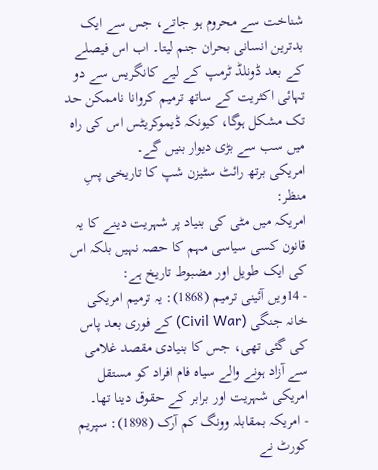شناخت سے محروم ہو جاتے، جس سے ایک بدترین انسانی بحران جنم لیتا۔ اب اس فیصلے کے بعد ڈونلڈ ٹرمپ کے لیے کانگریس سے دو تہائی اکثریت کے ساتھ ترمیم کروانا ناممکن حد تک مشکل ہوگا، کیونکہ ڈیموکریٹس اس کی راہ میں سب سے بڑی دیوار بنیں گے۔
امریکی برتھ رائٹ سٹیزن شپ کا تاریخی پسِ منظر:
امریکہ میں مٹی کی بنیاد پر شہریت دینے کا یہ قانون کسی سیاسی مہم کا حصہ نہیں بلکہ اس کی ایک طویل اور مضبوط تاریخ ہے:
- 14ویں آئینی ترمیم (1868): یہ ترمیم امریکی خانہ جنگی (Civil War) کے فوری بعد پاس کی گئی تھی، جس کا بنیادی مقصد غلامی سے آزاد ہونے والے سیاہ فام افراد کو مستقل امریکی شہریت اور برابر کے حقوق دینا تھا۔
- امریکہ بمقابلہ وونگ کم آرک (1898): سپریم کورٹ نے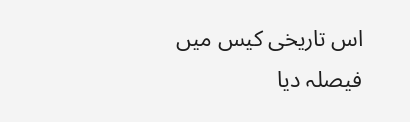اس تاریخی کیس میں فیصلہ دیا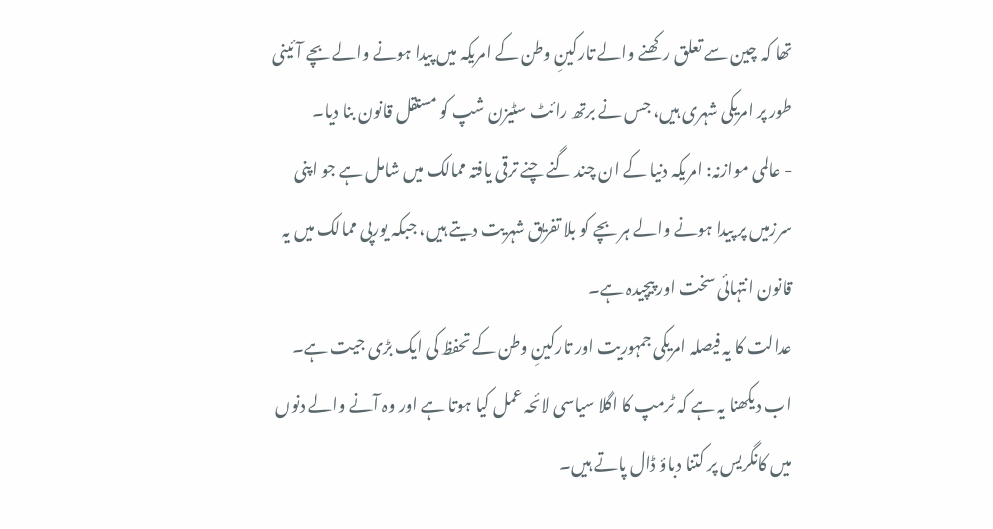تھا کہ چین سے تعلق رکھنے والے تارکینِ وطن کے امریکہ میں پیدا ہونے والے بچے آئینی طور پر امریکی شہری ہیں، جس نے برتھ رائٹ سٹیزن شپ کو مستقل قانون بنا دیا۔
- عالمی موازنہ: امریکہ دنیا کے ان چند گنے چنے ترقی یافتہ ممالک میں شامل ہے جو اپنی سرزمیں پر پیدا ہونے والے ہر بچے کو بلا تفریق شہریت دیتے ہیں، جبکہ یورپی ممالک میں یہ قانون انتہائی سخت اور پیچیدہ ہے۔
عدالت کا یہ فیصلہ امریکی جمہوریت اور تارکینِ وطن کے تحفظ کی ایک بڑی جیت ہے۔ اب دیکھنا یہ ہے کہ ٹرمپ کا اگلا سیاسی لائحہ عمل کیا ہوتا ہے اور وہ آنے والے دنوں میں کانگریس پر کتنا دباؤ ڈال پاتے ہیں۔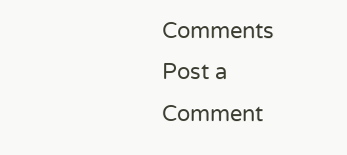Comments
Post a Comment